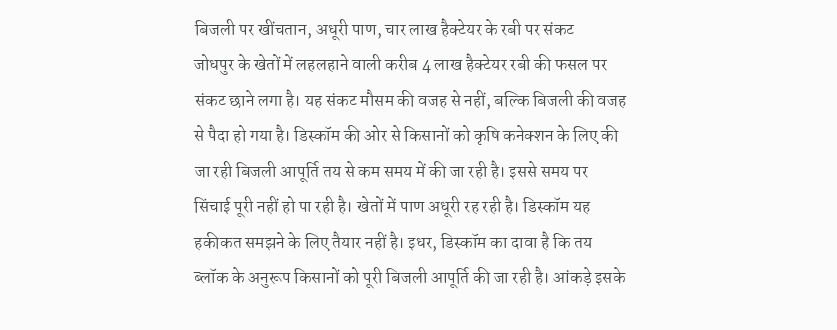बिजली पर खींचतान, अधूरी पाण, चार लाख हैक्टेयर के रबी पर संकट
जोधपुर के खेतों में लहलहाने वाली करीब 4 लाख हैक्टेयर रबी की फसल पर संकट छाने लगा है। यह संकट मौसम की वजह से नहीं, बल्कि बिजली की वजह से पैदा हो गया है। डिस्कॉम की ओर से किसानों को कृषि कनेक्शन के लिए की जा रही बिजली आपूर्ति तय से कम समय में की जा रही है। इससे समय पर सिंचाई पूरी नहीं हो पा रही है। खेतों में पाण अधूरी रह रही है। डिस्कॉम यह हकीकत समझने के लिए तैयार नहीं है। इधर, डिस्कॉम का दावा है कि तय ब्लॉक के अनुरूप किसानों को पूरी बिजली आपूर्ति की जा रही है। आंकड़े इसके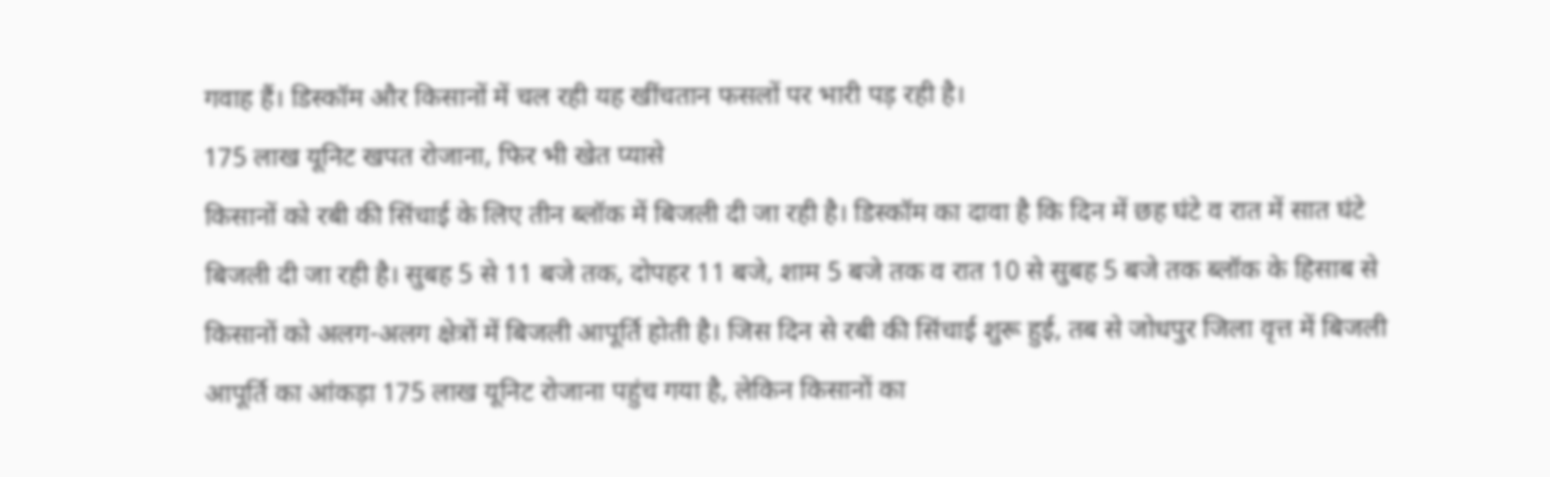गवाह हैं। डिस्कॉम और किसानों में चल रही यह खींचतान फसलों पर भारी पड़ रही है।
175 लाख यूनिट खपत रोजाना, फिर भी खेत प्यासे
किसानों को रबी की सिंचाई के लिए तीन ब्लॉक में बिजली दी जा रही है। डिस्कॉम का दावा है कि दिन में छह घंटे व रात में सात घंटे बिजली दी जा रही है। सुबह 5 से 11 बजे तक, दोपहर 11 बजे, शाम 5 बजे तक व रात 10 से सुबह 5 बजे तक ब्लॉक के हिसाब से किसानों को अलग-अलग क्षेत्रों में बिजली आपूर्ति होती है। जिस दिन से रबी की सिंचाई शुरू हुई, तब से जोधपुर जिला वृत्त में बिजली आपूर्ति का आंकड़ा 175 लाख यूनिट रोजाना पहुंच गया है, लेकिन किसानों का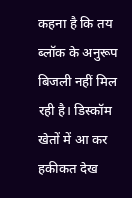कहना है कि तय ब्लॉक के अनुरूप बिजली नहीं मिल रही है। डिस्कॉम खेतों में आ कर हकीकत देख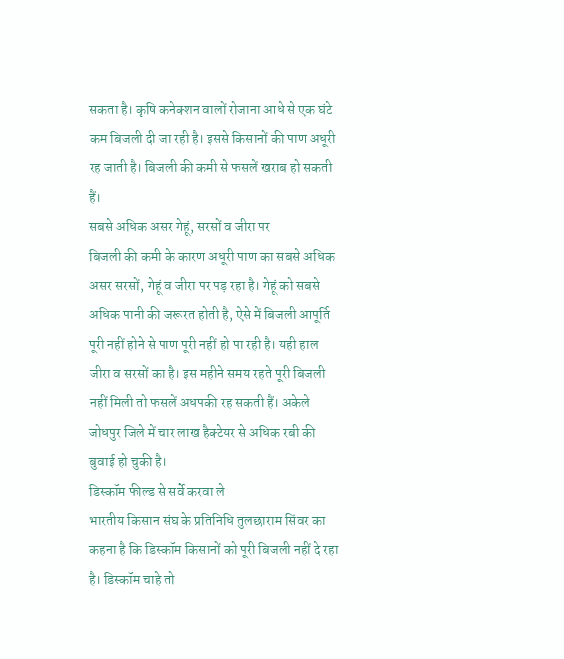सकता है। कृषि कनेक्शन वालों रोजाना आधे से एक घंटे कम बिजली दी जा रही है। इससे किसानों की पाण अधूरी रह जाती है। बिजली की कमी से फसलें खराब हो सकती हैं।
सबसे अधिक असर गेहूं, सरसों व जीरा पर
बिजली की कमी के कारण अधूरी पाण का सबसे अधिक असर सरसों, गेहूं व जीरा पर पड़ रहा है। गेहूं को सबसे अधिक पानी की जरूरत होती है, ऐसे में बिजली आपूर्ति पूरी नहीं होने से पाण पूरी नहीं हो पा रही है। यही हाल जीरा व सरसों का है। इस महीने समय रहते पूरी बिजली नहीं मिली तो फसलें अधपकी रह सकती हैं। अकेले जोधपुर जिले में चार लाख हैक्टेयर से अधिक रबी की बुवाई हो चुकी है।
डिस्कॉम फील्ड से सर्वे करवा ले
भारतीय किसान संघ के प्रतिनिधि तुलछाराम सिंवर का कहना है कि डिस्कॉम किसानों को पूरी बिजली नहीं दे रहा है। डिस्कॉम चाहे तो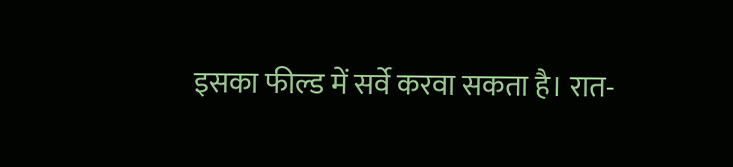इसका फील्ड में सर्वे करवा सकता है। रात-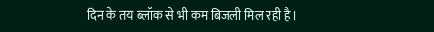दिन के तय ब्लॉक से भी कम बिजली मिल रही है।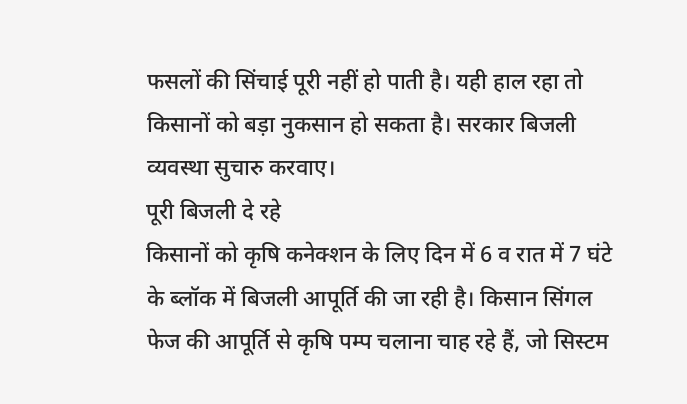फसलों की सिंचाई पूरी नहीं हो पाती है। यही हाल रहा तो किसानों को बड़ा नुकसान हो सकता है। सरकार बिजली व्यवस्था सुचारु करवाए।
पूरी बिजली दे रहे
किसानों को कृषि कनेक्शन के लिए दिन में 6 व रात में 7 घंटे के ब्लॉक में बिजली आपूर्ति की जा रही है। किसान सिंगल फेज की आपूर्ति से कृषि पम्प चलाना चाह रहे हैं, जो सिस्टम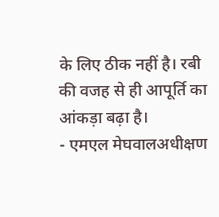के लिए ठीक नहीं है। रबी की वजह से ही आपूर्ति का आंकड़ा बढ़ा है।
- एमएल मेघवालअधीक्षण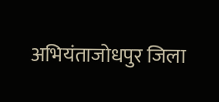अभियंताजोधपुर जिला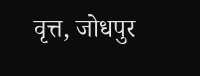वृत्त, जोधपुर